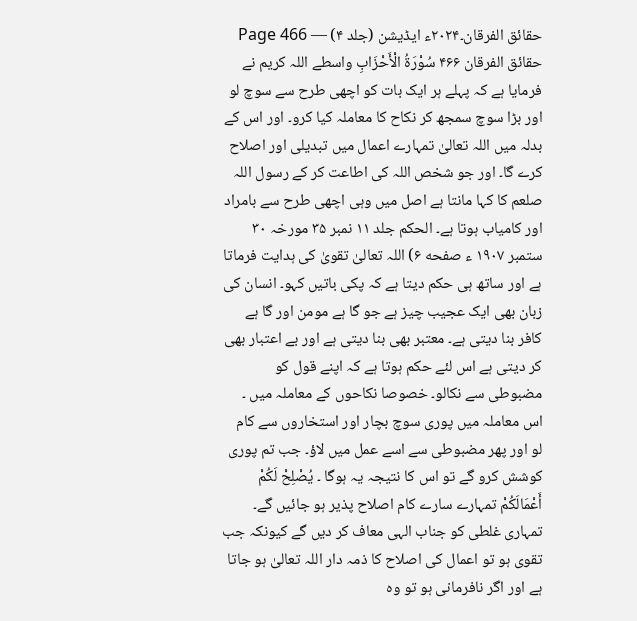حقائق الفرقان۔۲۰۲۴ء ایڈیشن (جلد ۴) — Page 466
حقائق الفرقان ۴۶۶ سُوْرَةُ الْأَحْزَابِ واسطے اللہ کریم نے فرمایا ہے کہ پہلے ہر ایک بات کو اچھی طرح سے سوچ لو اور بڑا سوچ سمجھ کر نکاح کا معاملہ کیا کرو۔ اور اس کے بدلہ میں اللہ تعالیٰ تمہارے اعمال میں تبدیلی اور اصلاح کرے گا۔ اور جو شخص اللہ کی اطاعت کر کے رسول اللہ صلعم کا کہا مانتا ہے اصل میں وہی اچھی طرح سے بامراد اور کامیاب ہوتا ہے۔ الحکم جلد ۱۱ نمبر ۳۵ مورخہ ۳۰ ستمبر ۱۹۰۷ ء صفحه ۶) اللہ تعالیٰ تقویٰ کی ہدایت فرماتا ہے اور ساتھ ہی حکم دیتا ہے کہ پکی باتیں کہو۔ انسان کی زبان بھی ایک عجیب چیز ہے جو گا ہے مومن اور گا ہے کافر بنا دیتی ہے۔ معتبر بھی بنا دیتی ہے اور بے اعتبار بھی کر دیتی ہے اس لئے حکم ہوتا ہے کہ اپنے قول کو مضبوطی سے نکالو۔ خصوصا نکاحوں کے معاملہ میں ۔ اس معاملہ میں پوری سوچ بچار اور استخاروں سے کام لو اور پھر مضبوطی سے اسے عمل میں لاؤ۔ جب تم پوری کوشش کرو گے تو اس کا نتیجہ یہ ہوگا ۔ يُصْلِحْ لَكُمْ أَعْمَالَكُمْ تمہارے سارے کام اصلاح پذیر ہو جائیں گے۔ تمہاری غلطی کو جناب الہی معاف کر دیں گے کیونکہ جب تقوی ہو تو اعمال کی اصلاح کا ذمہ دار اللہ تعالیٰ ہو جاتا ہے اور اگر نافرمانی ہو تو وہ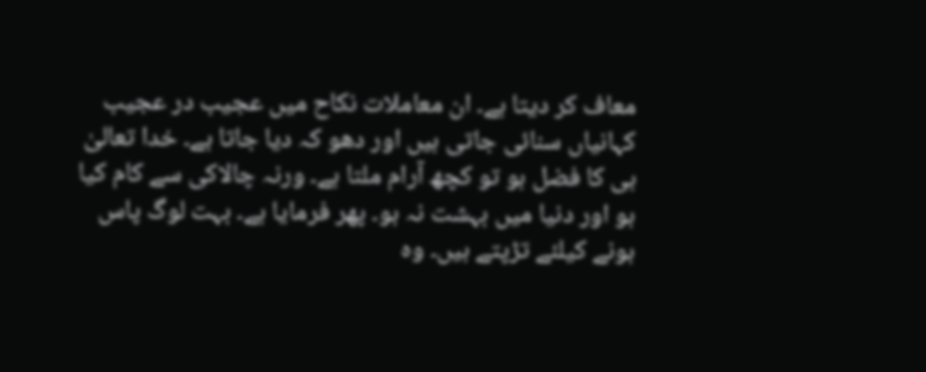معاف کر دیتا ہے۔ ان معاملات نکاح میں عجیب در عجیب کہانیاں سنائی جاتی ہیں اور دھو کہ دیا جاتا ہے۔ خدا تعالیٰ ہی کا فضل ہو تو کچھ آرام ملتا ہے۔ ورنہ چالاکی سے کام کیا ہو اور دنیا میں بہشت نہ ہو۔ پھر فرمایا ہے۔ بہت لوگ پاس ہونے کیلئے تڑپتے ہیں۔ وہ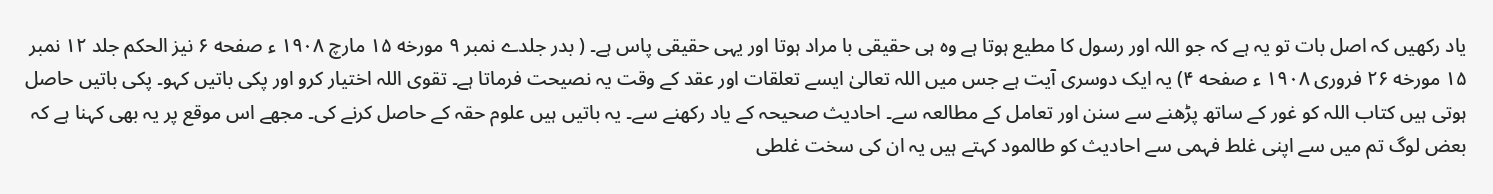یاد رکھیں کہ اصل بات تو یہ ہے کہ جو اللہ اور رسول کا مطیع ہوتا ہے وہ ہی حقیقی با مراد ہوتا اور یہی حقیقی پاس ہے۔ ( بدر جلدے نمبر ۹ مورخه ۱۵ مارچ ۱۹۰۸ ء صفحه ۶ نیز الحکم جلد ۱۲ نمبر ۱۵ مورخه ۲۶ فروری ۱۹۰۸ ء صفحه ۴) یہ ایک دوسری آیت ہے جس میں اللہ تعالیٰ ایسے تعلقات اور عقد کے وقت یہ نصیحت فرماتا ہے۔ تقوی اللہ اختیار کرو اور پکی باتیں کہو۔ پکی باتیں حاصل ہوتی ہیں کتاب اللہ کو غور کے ساتھ پڑھنے سے سنن اور تعامل کے مطالعہ سے۔ احادیث صحیحہ کے یاد رکھنے سے۔ یہ باتیں ہیں علوم حقہ کے حاصل کرنے کی۔ مجھے اس موقع پر یہ بھی کہنا ہے کہ بعض لوگ تم میں سے اپنی غلط فہمی سے احادیث کو طالمود کہتے ہیں یہ ان کی سخت غلطی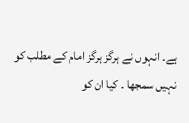ہے۔ انہوں نے ہرگز ہرگز امام کے مطلب کو نہیں سمجھا ۔ کیا ان کو